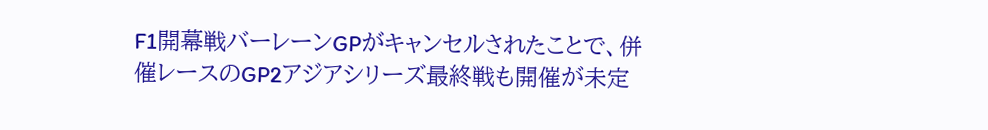F1開幕戦バーレーンGPがキャンセルされたことで、併催レースのGP2アジアシリーズ最終戦も開催が未定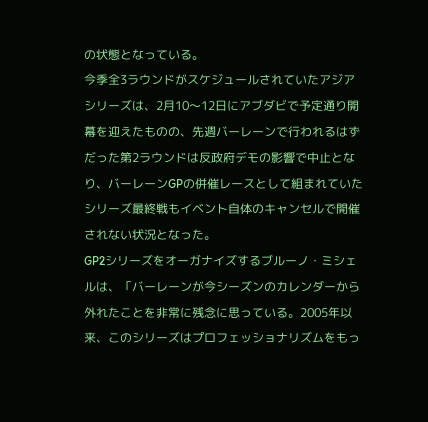の状態となっている。
今季全3ラウンドがスケジュールされていたアジアシリーズは、2月10〜12日にアブダビで予定通り開幕を迎えたものの、先週バーレーンで行われるはずだった第2ラウンドは反政府デモの影響で中止となり、バーレーンGPの併催レースとして組まれていたシリーズ最終戦もイベント自体のキャンセルで開催されない状況となった。
GP2シリーズをオーガナイズするブルーノ・ミシェルは、「バーレーンが今シーズンのカレンダーから外れたことを非常に残念に思っている。2005年以来、このシリーズはプロフェッショナリズムをもっ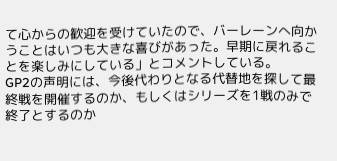て心からの歓迎を受けていたので、バーレーンへ向かうことはいつも大きな喜びがあった。早期に戻れることを楽しみにしている」とコメントしている。
GP2の声明には、今後代わりとなる代替地を探して最終戦を開催するのか、もしくはシリーズを1戦のみで終了とするのか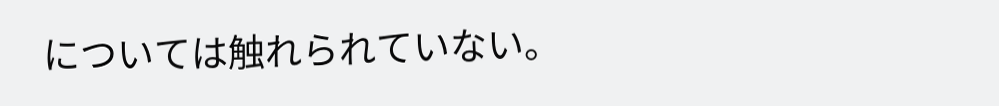については触れられていない。